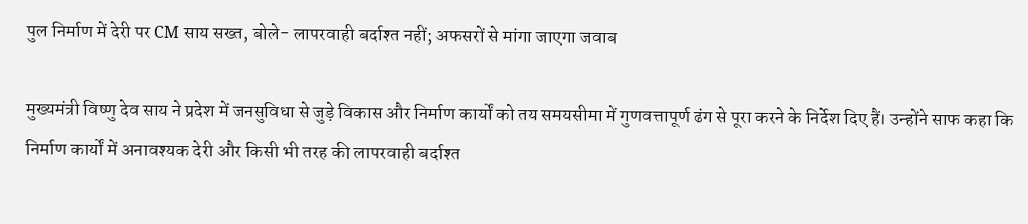पुल निर्माण में देरी पर CM साय सख्त, बोले- लापरवाही बर्दाश्त नहीं; अफसरों से मांगा जाएगा जवाब

मुख्यमंत्री विष्णु देव साय ने प्रदेश में जनसुविधा से जुड़े विकास और निर्माण कार्यों को तय समयसीमा में गुणवत्तापूर्ण ढंग से पूरा करने के निर्देश दिए हैं। उन्होंने साफ कहा कि निर्माण कार्यों में अनावश्यक देरी और किसी भी तरह की लापरवाही बर्दाश्त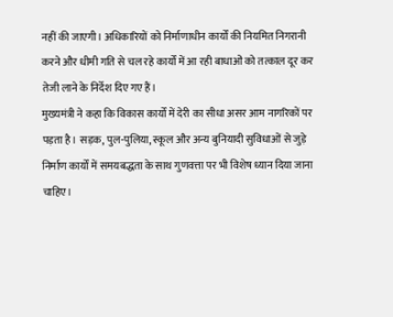नहीं की जाएगी। अधिकारियों को निर्माणाधीन कार्यों की नियमित निगरानी करने और धीमी गति से चल रहे कार्यों में आ रही बाधाओं को तत्काल दूर कर तेजी लाने के निर्देश दिए गए हैं।
मुख्यमंत्री ने कहा कि विकास कार्यों में देरी का सीधा असर आम नागरिकों पर पड़ता है। सड़क, पुल-पुलिया, स्कूल और अन्य बुनियादी सुविधाओं से जुड़े निर्माण कार्यों में समयबद्धता के साथ गुणवत्ता पर भी विशेष ध्यान दिया जाना चाहिए।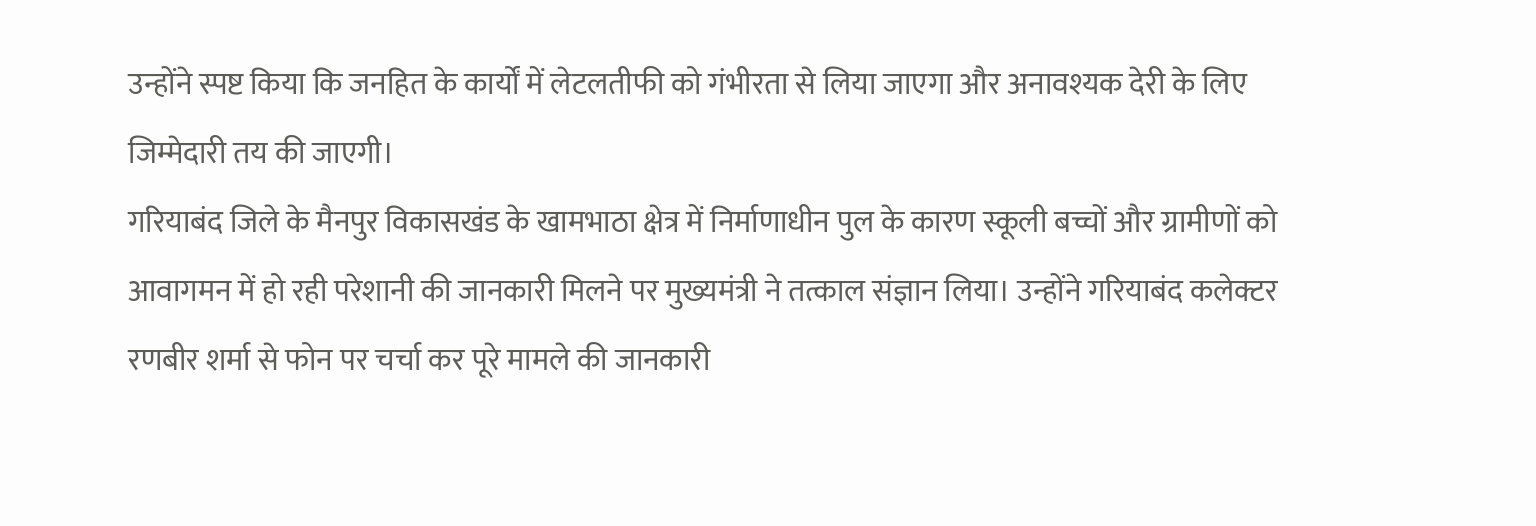उन्होंने स्पष्ट किया कि जनहित के कार्यों में लेटलतीफी को गंभीरता से लिया जाएगा और अनावश्यक देरी के लिए जिम्मेदारी तय की जाएगी।
गरियाबंद जिले के मैनपुर विकासखंड के खामभाठा क्षेत्र में निर्माणाधीन पुल के कारण स्कूली बच्चों और ग्रामीणों को आवागमन में हो रही परेशानी की जानकारी मिलने पर मुख्यमंत्री ने तत्काल संज्ञान लिया। उन्होंने गरियाबंद कलेक्टर रणबीर शर्मा से फोन पर चर्चा कर पूरे मामले की जानकारी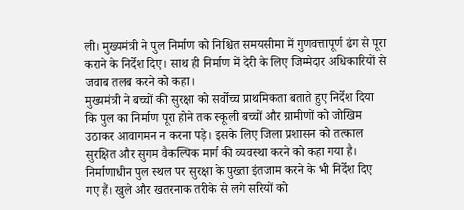ली। मुख्यमंत्री ने पुल निर्माण को निश्चित समयसीमा में गुणवत्तापूर्ण ढंग से पूरा कराने के निर्देश दिए। साथ ही निर्माण में देरी के लिए जिम्मेदार अधिकारियों से जवाब तलब करने को कहा।
मुख्यमंत्री ने बच्चों की सुरक्षा को सर्वोच्च प्राथमिकता बताते हुए निर्देश दिया कि पुल का निर्माण पूरा होने तक स्कूली बच्चों और ग्रामीणों को जोखिम उठाकर आवागमन न करना पड़े। इसके लिए जिला प्रशासन को तत्काल सुरक्षित और सुगम वैकल्पिक मार्ग की व्यवस्था करने को कहा गया है।
निर्माणाधीन पुल स्थल पर सुरक्षा के पुख्ता इंतजाम करने के भी निर्देश दिए गए हैं। खुले और खतरनाक तरीके से लगे सरियों को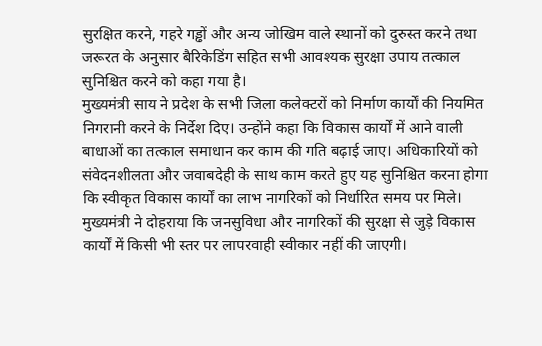सुरक्षित करने, गहरे गड्ढों और अन्य जोखिम वाले स्थानों को दुरुस्त करने तथा जरूरत के अनुसार बैरिकेडिंग सहित सभी आवश्यक सुरक्षा उपाय तत्काल सुनिश्चित करने को कहा गया है।
मुख्यमंत्री साय ने प्रदेश के सभी जिला कलेक्टरों को निर्माण कार्यों की नियमित निगरानी करने के निर्देश दिए। उन्होंने कहा कि विकास कार्यों में आने वाली बाधाओं का तत्काल समाधान कर काम की गति बढ़ाई जाए। अधिकारियों को संवेदनशीलता और जवाबदेही के साथ काम करते हुए यह सुनिश्चित करना होगा कि स्वीकृत विकास कार्यों का लाभ नागरिकों को निर्धारित समय पर मिले।
मुख्यमंत्री ने दोहराया कि जनसुविधा और नागरिकों की सुरक्षा से जुड़े विकास कार्यों में किसी भी स्तर पर लापरवाही स्वीकार नहीं की जाएगी।